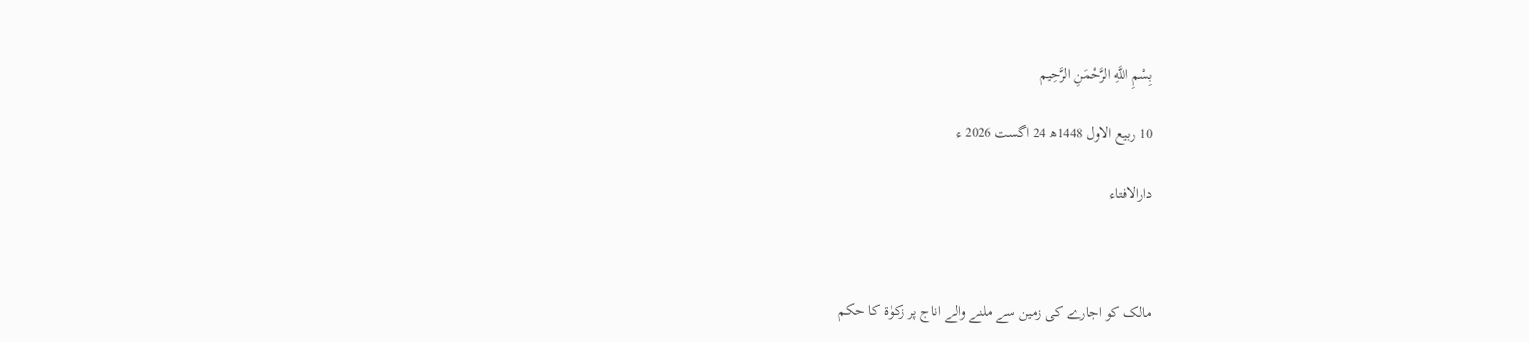بِسْمِ اللَّهِ الرَّحْمَنِ الرَّحِيم

10 ربیع الاول 1448ھ 24 اگست 2026 ء

دارالافتاء



مالک کو اجارے کی زمین سے ملنے والے اناج پر زکوٰۃ کا حکم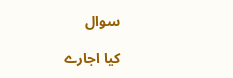سوال

کیا اجارے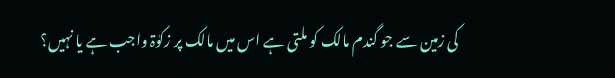کی زمین سے جو گندم مالک کو ملتی ہے اس میں مالک پر زکوٰۃ واجب ہے یا نہیں؟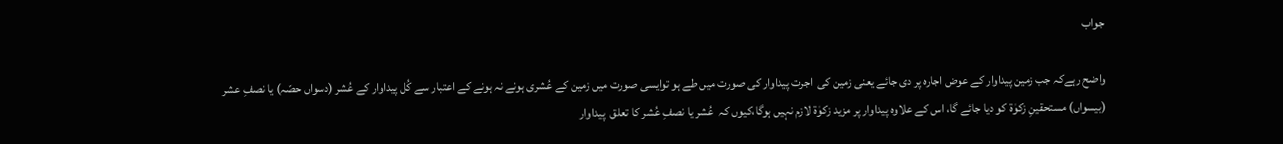جواب

واضح رہےکہ جب زمین پیداوار کے عوض اجارہ پر دی جائے یعنی زمین کی  اجرت پیداوار کی صورت میں طے ہو توایسی صورت میں زمین کے عُشری ہونے نہ ہونے کے اعتبار سے کُل پیداوار کے عُشر (دسواں حصّہ) یا نصفِ عشر (بیسواں) مستحقینِ زکوٰۃ کو دیا جائے گا، اس کے علاوہ پیداوار پر مزید زکوٰۃ لازم نہیں ہوگا،کیوں کہ  عُشر یا نصفِ عُشر کا تعلق  پیداوار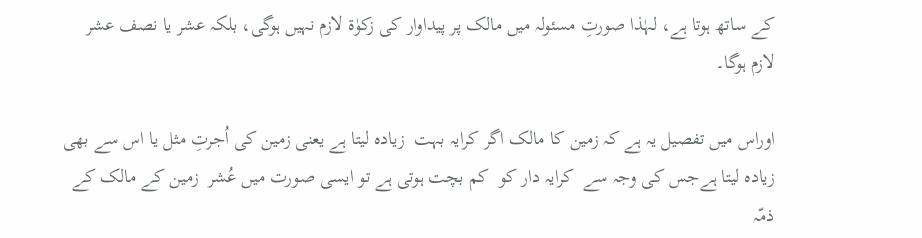کے ساتھ ہوتا ہے، لہٰذا صورتِ مسئولہ میں مالک پر پیداوار کی زکوٰۃ لازم نہیں ہوگی، بلکہ عشر یا نصف عشر لازم ہوگا۔

اوراس میں تفصیل یہ ہے کہ زمین کا مالک اگر کرایہ بہت  زیادہ لیتا ہے یعنی زمین کی اُجرتِ مثل یا اس سے بھی زیادہ لیتا ہےجس کی وجہ سے  کرایہ دار کو  کم بچت ہوتی ہے تو ایسی صورت میں عُشر  زمین کے مالک کے ذمّہ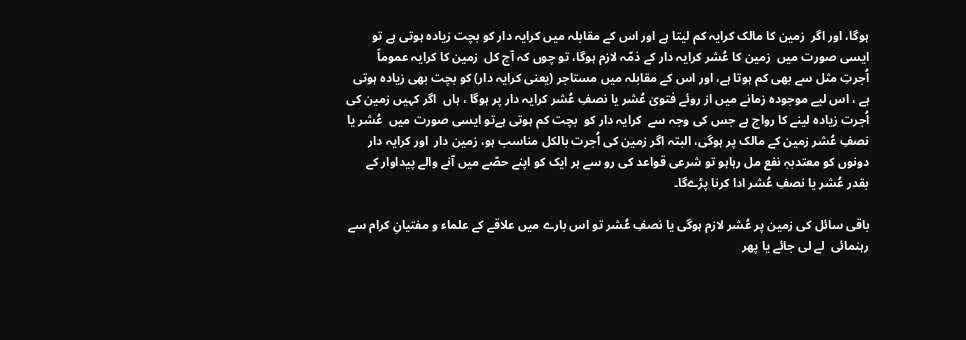ہوگا، اور اگر  زمین کا مالک کرایہ کم لیتا ہے اور اس کے مقابلہ میں کرایہ دار کو بچت زیادہ ہوتی ہے تو ایسی صورت میں  زمین کا عُشر کرایہ دار کے ذمّہ لازم ہوگا، تو چوں کہ آج کل  زمین کا کرایہ عموماً  اُجرتِ مثل سے بھی کم ہوتا ہے، اور اس کے مقابلہ میں مستاجر (یعنی کرایہ دار) کو بچت بھی زیادہ ہوتی  ہے ، اس لیے موجودہ زمانے میں از روئے فتویٰ عُشر یا نصفِ عُشر کرایہ دار پر ہوگا ، ہاں  اگر کہیں زمین کی اُجرت زیادہ لینے کا رواج ہے جس کی وجہ سے  کرایہ دار کو  بچت کم ہوتی ہےتو ایسی صورت میں  عُشر یا نصفِ عُشر زمین کے مالک پر ہوگی، البتہ اگر زمین کی اُجرت بالکل مناسب ہو، زمین دار  اور کرایہ دار دونوں کو معتدبہٖ نفع مل رہاہو تو شرعی قواعد کی رو سے ہر ایک کو اپنے حصّے میں آنے والے پیداوار کے بقدر عُشر یا نصفِ عُشر ادا کرنا پڑےگا۔

باقی سائل کی زمین پر عُشر لازم ہوگی یا نصفِ عُشر تو اس بارے میں علاقے کے علماء و مفتیانِ کرام سے رہنمائی  لے لی جائے یا پھر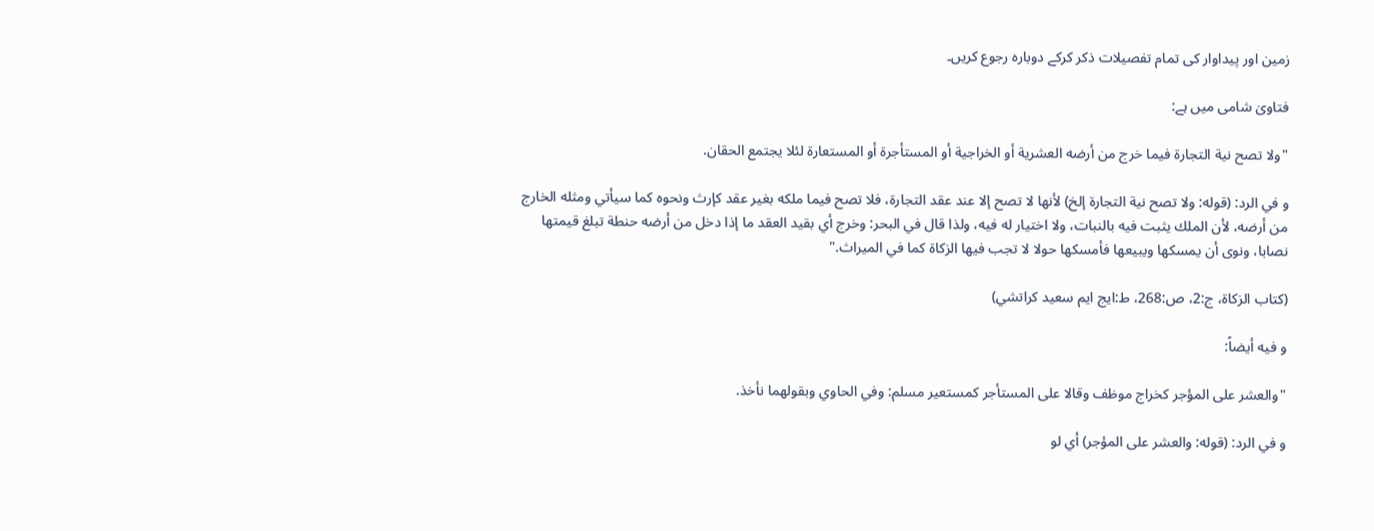زمین اور پیداوار کی تمام تفصیلات ذکر کرکے دوبارہ رجوع کریں۔

فتاویٰ شامی میں ہے:

"ولا تصح نية التجارة فيما خرج من أرضه العشرية أو الخراجية أو المستأجرة أو المستعارة لئلا يجتمع الحقان.

و في الرد: (قوله: ولا تصح نية التجارة إلخ) لأنها لا تصح إلا عند عقد التجارة، فلا تصح فيما ملكه بغير عقد كإرث ونحوه كما سيأتي ومثله الخارج من أرضه، لأن الملك يثبت فيه بالنبات، ولا اختيار له فيه، ولذا قال في البحر: وخرج أي بقيد العقد ما إذا دخل من أرضه حنطة تبلغ قيمتها نصابا، ونوى أن يمسكها ويبيعها فأمسكها حولا لا تجب فيها الزكاة كما في الميراث."

(كتاب الزكاة، ج:2، ص:268، ط:ايج ايم سعيد كراتشي)

و فيه أيضاً:

"والعشر على المؤجر كخراج موظف وقالا على المستأجر كمستعير مسلم: وفي الحاوي وبقولهما نأخذ.

و في الرد: (قوله: والعشر على المؤجر) أي لو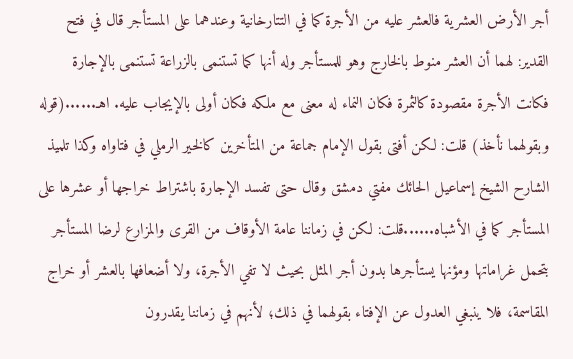أجر الأرض العشرية فالعشر عليه من الأجرة كما في التتارخانية وعندهما على المستأجر قال في فتح القدير: لهما أن العشر منوط بالخارج وهو للمستأجر وله أنها كما تستنمى بالزراعة تستنمى بالإجارة فكانت الأجرة مقصودة كالثمرة فكان النماء له معنى مع ملكه فكان أولى بالإيجاب عليه. اهـ......(قوله وبقولهما نأخذ) قلت: لكن أفتى بقول الإمام جماعة من المتأخرين كالخير الرملي في فتاواه وكذا تلميذ الشارح الشيخ إسماعيل الحائك مفتي دمشق وقال حتى تفسد الإجارة باشتراط خراجها أو عشرها على المستأجر كما في الأشباه......قلت: لكن في زماننا عامة الأوقاف من القرى والمزارع لرضا المستأجر بتحمل غراماتها ومؤنها يستأجرها بدون أجر المثل بحيث لا تفي الأجرة، ولا أضعافها بالعشر أو خراج المقاسمة، فلا ينبغي العدول عن الإفتاء بقولهما في ذلك؛ لأنهم في زماننا يقدرون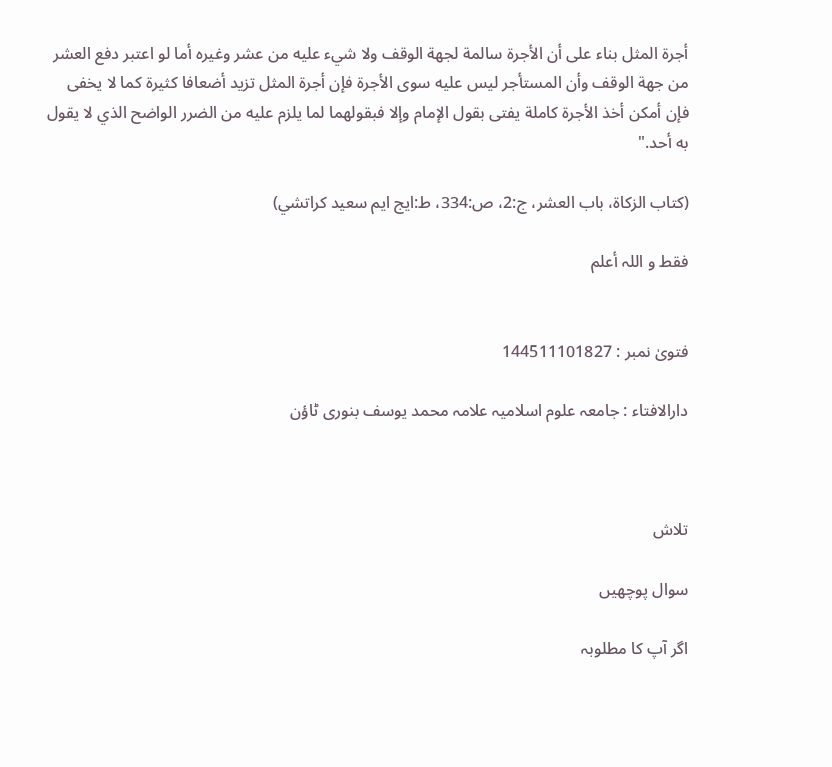أجرة المثل بناء على أن الأجرة سالمة لجهة الوقف ولا شيء عليه من عشر وغيره أما لو اعتبر دفع العشر من جهة الوقف وأن المستأجر ليس عليه سوى الأجرة فإن أجرة المثل تزيد أضعافا كثيرة كما لا يخفى فإن أمكن أخذ الأجرة كاملة يفتى بقول الإمام وإلا فبقولهما لما يلزم عليه من الضرر الواضح الذي لا يقول به أحد."

(كتاب الزكاة، باب العشر، ج:2، ص:334، ط:ايج ايم سعيد كراتشي)

فقط و اللہ أعلم


فتویٰ نمبر : 144511101827

دارالافتاء : جامعہ علوم اسلامیہ علامہ محمد یوسف بنوری ٹاؤن



تلاش

سوال پوچھیں

اگر آپ کا مطلوبہ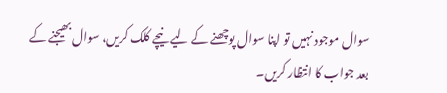سوال موجود نہیں تو اپنا سوال پوچھنے کے لیے نیچے کلک کریں، سوال بھیجنے کے بعد جواب کا انتظار کریں۔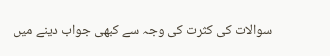سوالات کی کثرت کی وجہ سے کبھی جواب دینے میں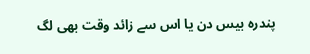پندرہ بیس دن یا اس سے زائد وقت بھی لگ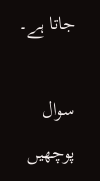جاتا ہے۔

سوال پوچھیں